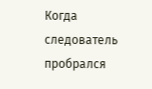Когда следователь пробрался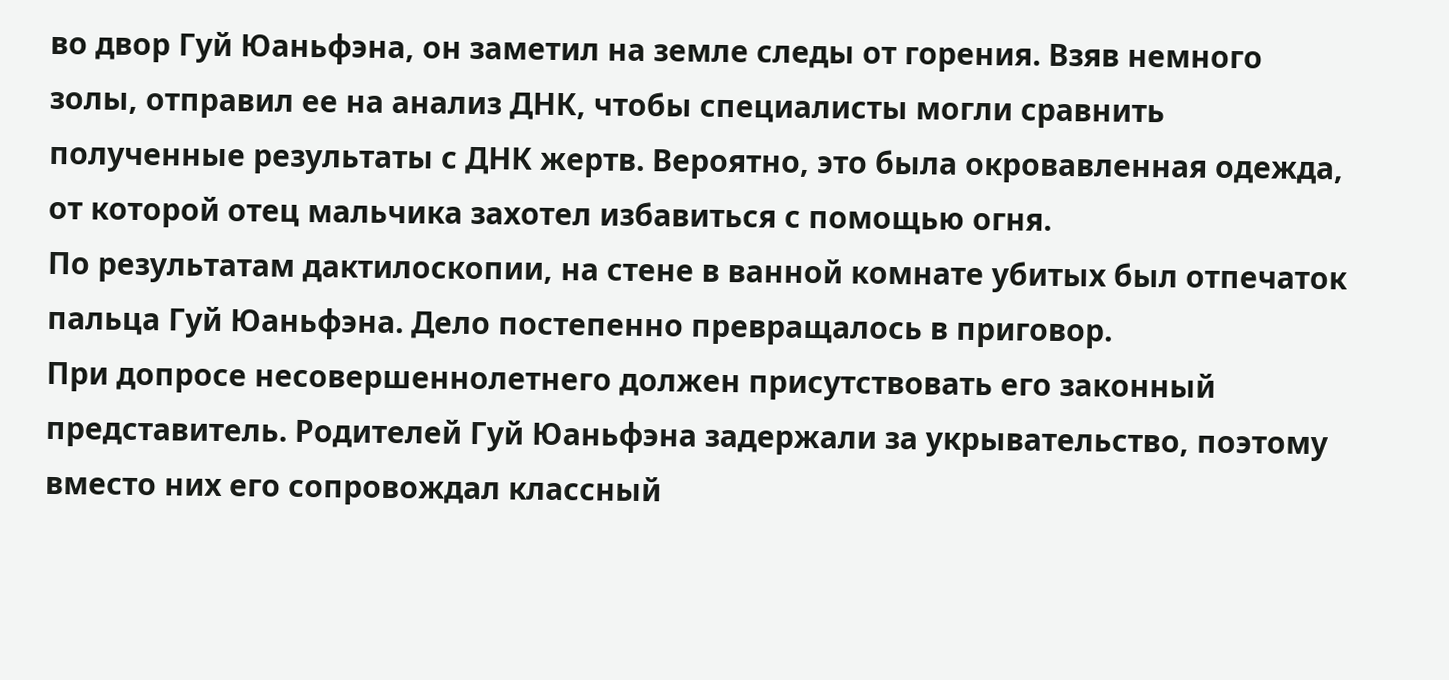во двор Гуй Юаньфэна, он заметил на земле следы от горения. Взяв немного золы, отправил ее на анализ ДНК, чтобы специалисты могли сравнить полученные результаты с ДНК жертв. Вероятно, это была окровавленная одежда, от которой отец мальчика захотел избавиться с помощью огня.
По результатам дактилоскопии, на стене в ванной комнате убитых был отпечаток пальца Гуй Юаньфэна. Дело постепенно превращалось в приговор.
При допросе несовершеннолетнего должен присутствовать его законный представитель. Родителей Гуй Юаньфэна задержали за укрывательство, поэтому вместо них его сопровождал классный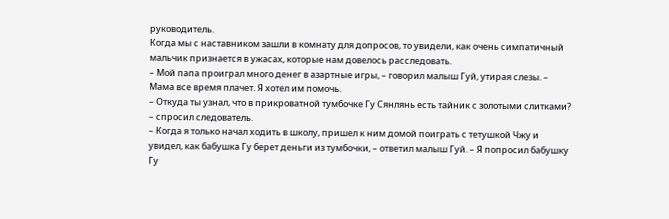руководитель.
Когда мы с наставником зашли в комнату для допросов, то увидели, как очень симпатичный мальчик признается в ужасах, которые нам довелось расследовать.
– Мой папа проиграл много денег в азартные игры, – говорил малыш Гуй, утирая слезы. – Мама все время плачет. Я хотел им помочь.
– Откуда ты узнал, что в прикроватной тумбочке Гу Сянлянь есть тайник с золотыми слитками? – спросил следователь.
– Когда я только начал ходить в школу, пришел к ним домой поиграть с тетушкой Чжу и увидел, как бабушка Гу берет деньги из тумбочки, – ответил малыш Гуй. – Я попросил бабушку Гу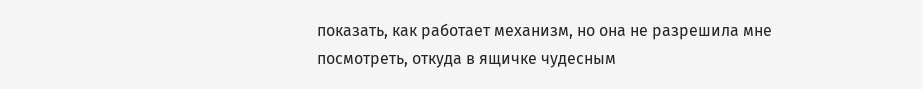показать, как работает механизм, но она не разрешила мне посмотреть, откуда в ящичке чудесным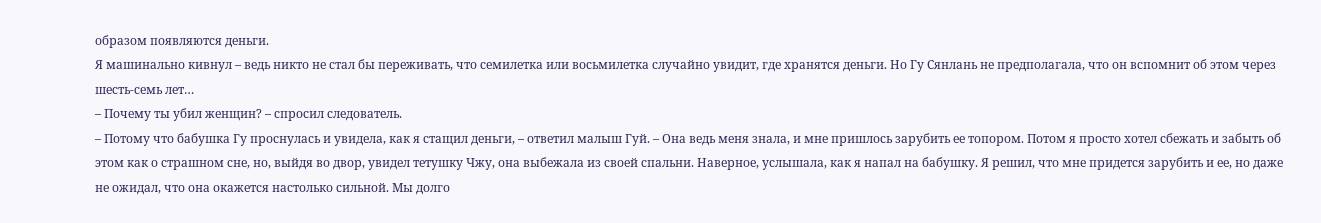образом появляются деньги.
Я машинально кивнул – ведь никто не стал бы переживать, что семилетка или восьмилетка случайно увидит, где хранятся деньги. Но Гу Сянлань не предполагала, что он вспомнит об этом через шесть-семь лет…
– Почему ты убил женщин? – спросил следователь.
– Потому что бабушка Гу проснулась и увидела, как я стащил деньги, – ответил малыш Гуй. – Она ведь меня знала, и мне пришлось зарубить ее топором. Потом я просто хотел сбежать и забыть об этом как о страшном сне, но, выйдя во двор, увидел тетушку Чжу, она выбежала из своей спальни. Наверное, услышала, как я напал на бабушку. Я решил, что мне придется зарубить и ее, но даже не ожидал, что она окажется настолько сильной. Мы долго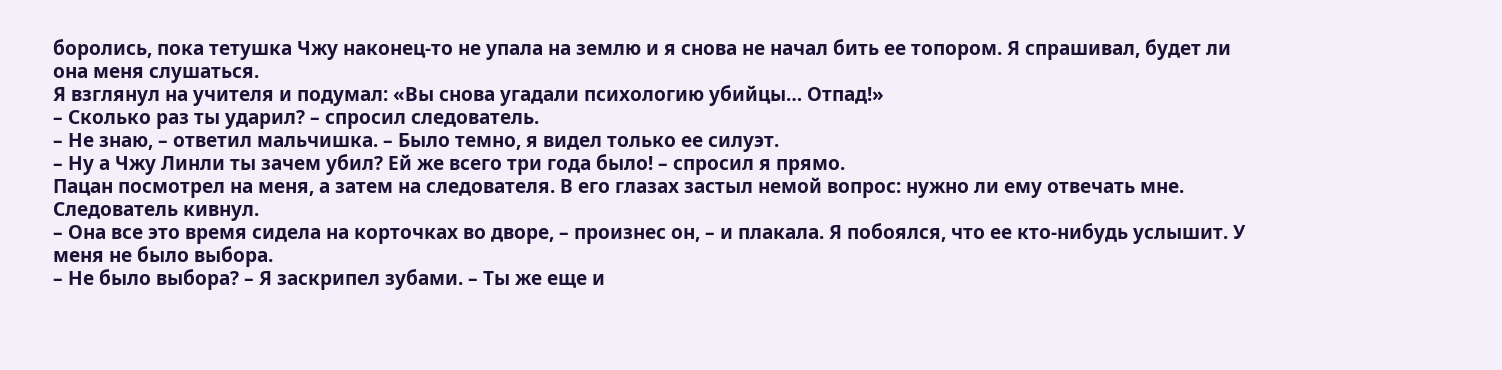боролись, пока тетушка Чжу наконец-то не упала на землю и я снова не начал бить ее топором. Я спрашивал, будет ли она меня слушаться.
Я взглянул на учителя и подумал: «Вы снова угадали психологию убийцы… Отпад!»
– Сколько раз ты ударил? – спросил следователь.
– Не знаю, – ответил мальчишка. – Было темно, я видел только ее силуэт.
– Ну а Чжу Линли ты зачем убил? Ей же всего три года было! – спросил я прямо.
Пацан посмотрел на меня, а затем на следователя. В его глазах застыл немой вопрос: нужно ли ему отвечать мне. Следователь кивнул.
– Она все это время сидела на корточках во дворе, – произнес он, – и плакала. Я побоялся, что ее кто-нибудь услышит. У меня не было выбора.
– Не было выбора? – Я заскрипел зубами. – Ты же еще и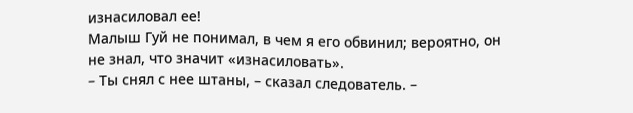изнасиловал ее!
Малыш Гуй не понимал, в чем я его обвинил; вероятно, он не знал, что значит «изнасиловать».
– Ты снял с нее штаны, – сказал следователь. –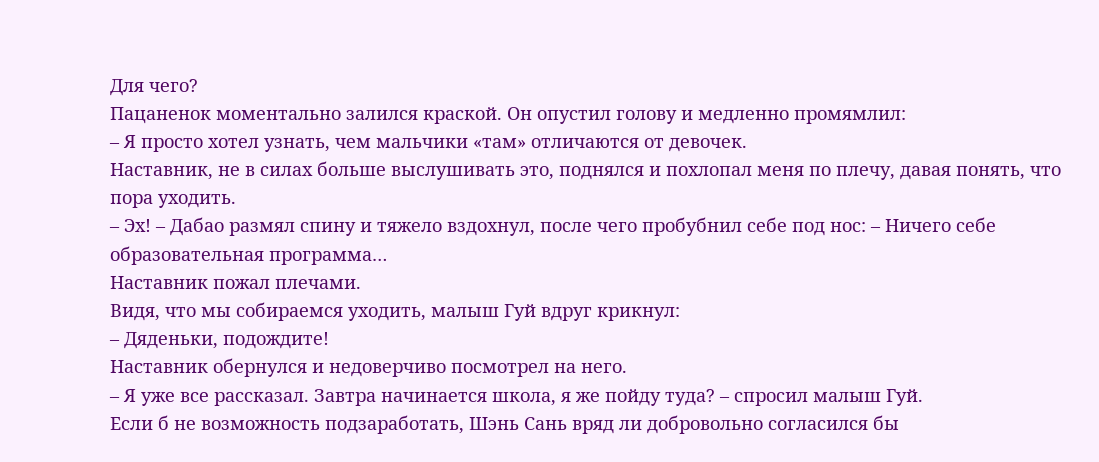Для чего?
Пацаненок моментально залился краской. Он опустил голову и медленно промямлил:
– Я просто хотел узнать, чем мальчики «там» отличаются от девочек.
Наставник, не в силах больше выслушивать это, поднялся и похлопал меня по плечу, давая понять, что пора уходить.
– Эх! – Дабао размял спину и тяжело вздохнул, после чего пробубнил себе под нос: – Ничего себе образовательная программа…
Наставник пожал плечами.
Видя, что мы собираемся уходить, малыш Гуй вдруг крикнул:
– Дяденьки, подождите!
Наставник обернулся и недоверчиво посмотрел на него.
– Я уже все рассказал. Завтра начинается школа, я же пойду туда? – спросил малыш Гуй.
Если б не возможность подзаработать, Шэнь Сань вряд ли добровольно согласился бы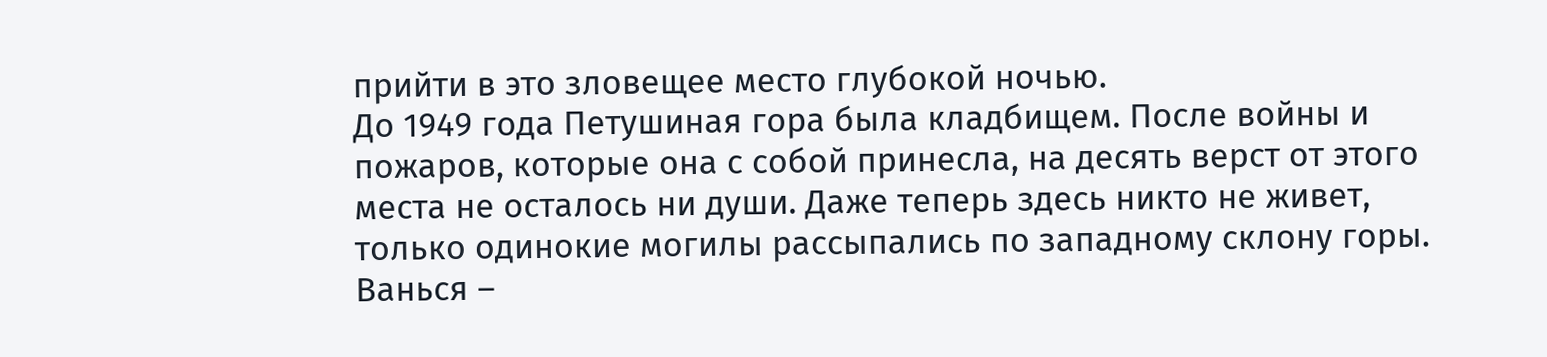прийти в это зловещее место глубокой ночью.
До 1949 года Петушиная гора была кладбищем. После войны и пожаров, которые она с собой принесла, на десять верст от этого места не осталось ни души. Даже теперь здесь никто не живет, только одинокие могилы рассыпались по западному склону горы.
Ванься –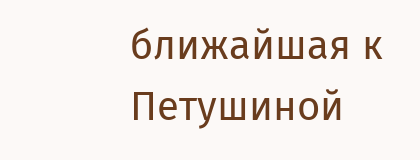ближайшая к Петушиной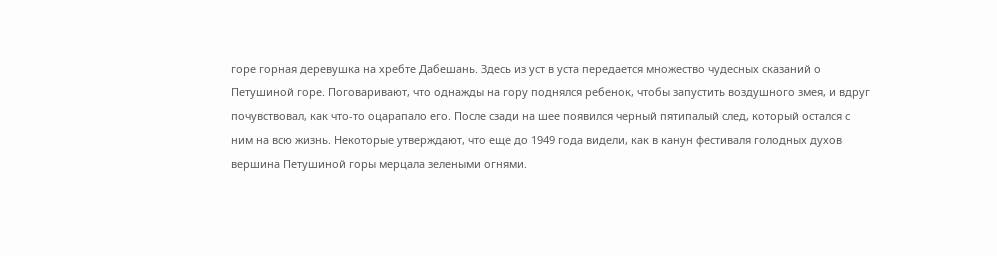горе горная деревушка на хребте Дабешань. Здесь из уст в уста передается множество чудесных сказаний о Петушиной горе. Поговаривают, что однажды на гору поднялся ребенок, чтобы запустить воздушного змея, и вдруг почувствовал, как что-то оцарапало его. После сзади на шее появился черный пятипалый след, который остался с ним на всю жизнь. Некоторые утверждают, что еще до 1949 года видели, как в канун фестиваля голодных духов вершина Петушиной горы мерцала зелеными огнями.